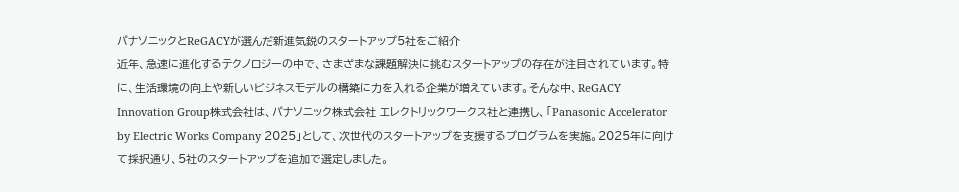パナソニックとReGACYが選んだ新進気鋭のスタートアップ5社をご紹介
近年、急速に進化するテクノロジーの中で、さまざまな課題解決に挑むスタートアップの存在が注目されています。特に、生活環境の向上や新しいビジネスモデルの構築に力を入れる企業が増えています。そんな中、ReGACY Innovation Group株式会社は、パナソニック株式会社 エレクトリックワークス社と連携し、「Panasonic Accelerator by Electric Works Company 2025」として、次世代のスタートアップを支援するプログラムを実施。2025年に向けて採択通り、5社のスタートアップを追加で選定しました。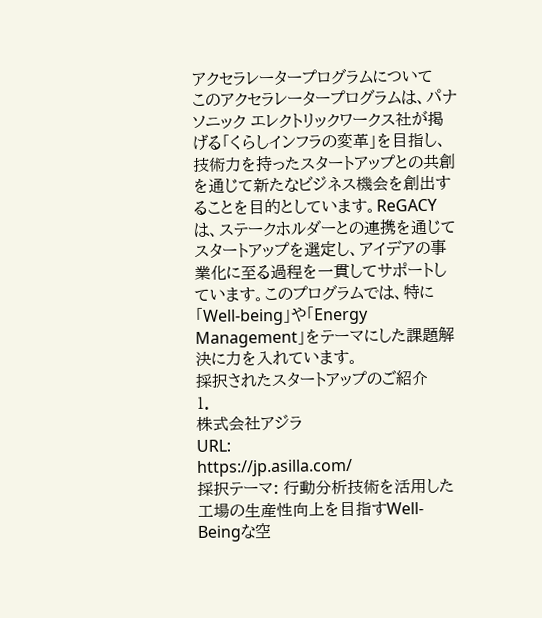アクセラレータープログラムについて
このアクセラレータープログラムは、パナソニック エレクトリックワークス社が掲げる「くらしインフラの変革」を目指し、技術力を持ったスタートアップとの共創を通じて新たなビジネス機会を創出することを目的としています。ReGACYは、ステークホルダーとの連携を通じてスタートアップを選定し、アイデアの事業化に至る過程を一貫してサポートしています。このプログラムでは、特に「Well-being」や「Energy Management」をテーマにした課題解決に力を入れています。
採択されたスタートアップのご紹介
1.
株式会社アジラ
URL:
https://jp.asilla.com/
採択テーマ: 行動分析技術を活用した工場の生産性向上を目指すWell-Beingな空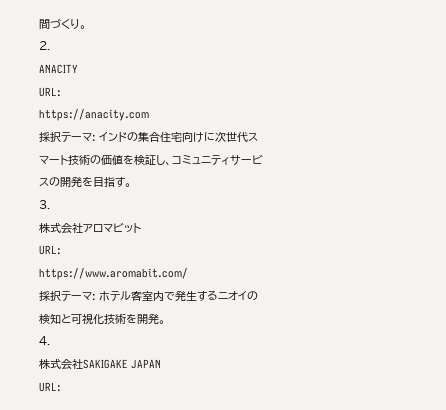間づくり。
2.
ANACITY
URL:
https://anacity.com
採択テーマ: インドの集合住宅向けに次世代スマート技術の価値を検証し、コミュニティサービスの開発を目指す。
3.
株式会社アロマビット
URL:
https://www.aromabit.com/
採択テーマ: ホテル客室内で発生するニオイの検知と可視化技術を開発。
4.
株式会社SAKIGAKE JAPAN
URL: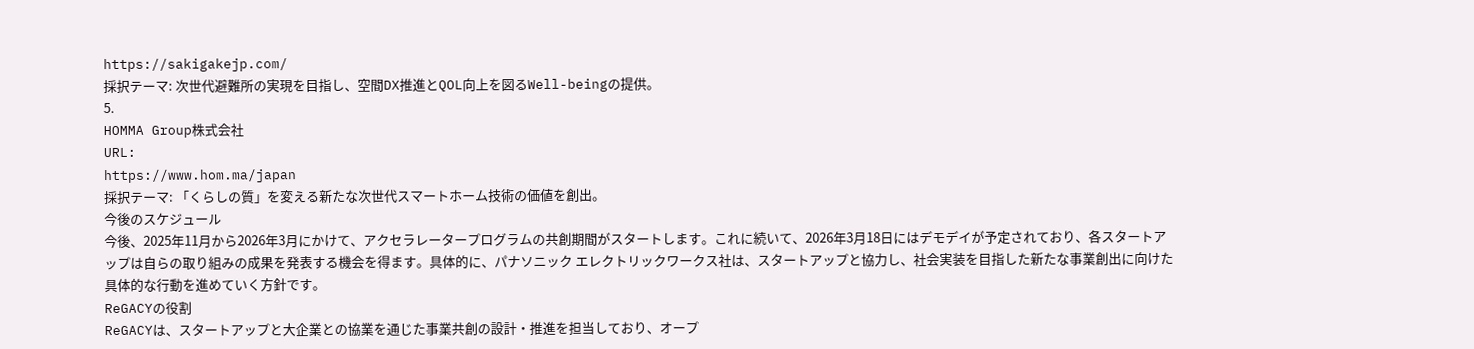https://sakigakejp.com/
採択テーマ: 次世代避難所の実現を目指し、空間DX推進とQOL向上を図るWell-beingの提供。
5.
HOMMA Group株式会社
URL:
https://www.hom.ma/japan
採択テーマ: 「くらしの質」を変える新たな次世代スマートホーム技術の価値を創出。
今後のスケジュール
今後、2025年11月から2026年3月にかけて、アクセラレータープログラムの共創期間がスタートします。これに続いて、2026年3月18日にはデモデイが予定されており、各スタートアップは自らの取り組みの成果を発表する機会を得ます。具体的に、パナソニック エレクトリックワークス社は、スタートアップと協力し、社会実装を目指した新たな事業創出に向けた具体的な行動を進めていく方針です。
ReGACYの役割
ReGACYは、スタートアップと大企業との協業を通じた事業共創の設計・推進を担当しており、オープ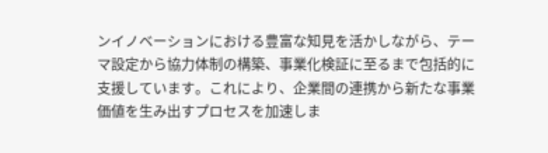ンイノベーションにおける豊富な知見を活かしながら、テーマ設定から協力体制の構築、事業化検証に至るまで包括的に支援しています。これにより、企業間の連携から新たな事業価値を生み出すプロセスを加速しま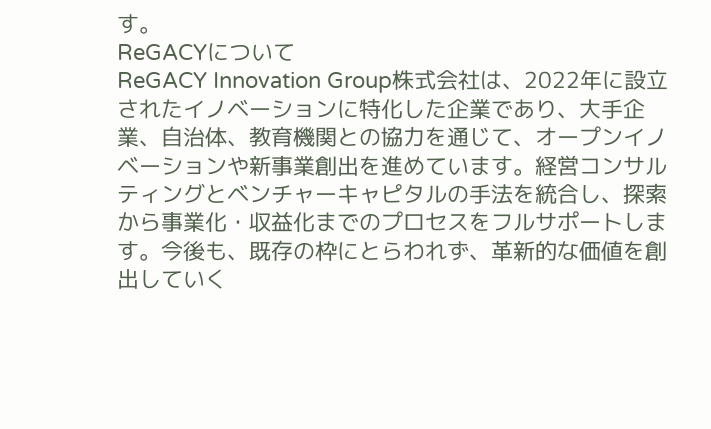す。
ReGACYについて
ReGACY Innovation Group株式会社は、2022年に設立されたイノベーションに特化した企業であり、大手企業、自治体、教育機関との協力を通じて、オープンイノベーションや新事業創出を進めています。経営コンサルティングとベンチャーキャピタルの手法を統合し、探索から事業化・収益化までのプロセスをフルサポートします。今後も、既存の枠にとらわれず、革新的な価値を創出していく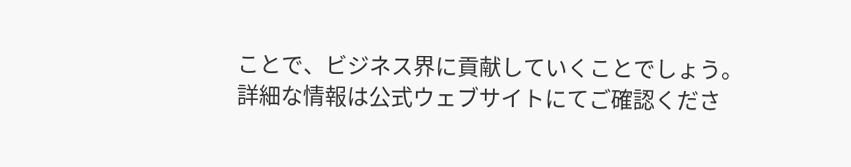ことで、ビジネス界に貢献していくことでしょう。
詳細な情報は公式ウェブサイトにてご確認くださ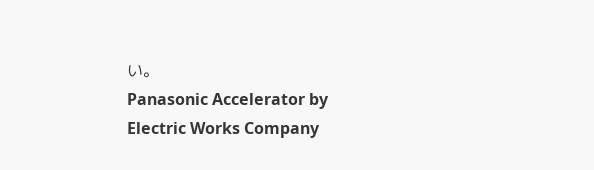い。
Panasonic Accelerator by Electric Works Company